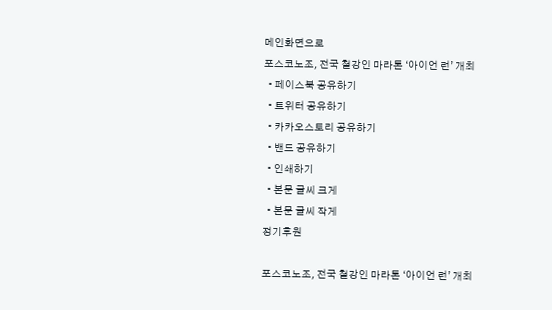메인화면으로
포스코노조, 전국 철강인 마라톤 ‘아이언 런’ 개최
  • 페이스북 공유하기
  • 트위터 공유하기
  • 카카오스토리 공유하기
  • 밴드 공유하기
  • 인쇄하기
  • 본문 글씨 크게
  • 본문 글씨 작게
정기후원

포스코노조, 전국 철강인 마라톤 ‘아이언 런’ 개최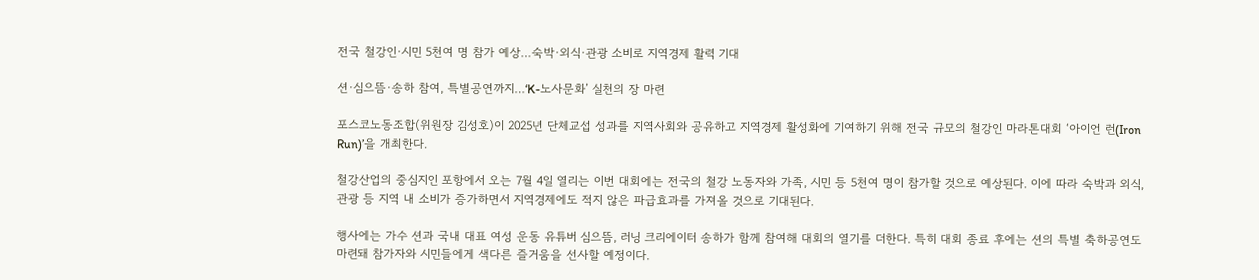전국 철강인·시민 5천여 명 참가 예상…숙박·외식·관광 소비로 지역경제 활력 기대

션·심으뜸·송하 참여, 특별공연까지…‘K-노사문화’ 실천의 장 마련

포스코노동조합(위원장 김성호)이 2025년 단체교섭 성과를 지역사회와 공유하고 지역경제 활성화에 기여하기 위해 전국 규모의 철강인 마라톤대회 ‘아이언 런(Iron Run)’을 개최한다.

철강산업의 중심지인 포항에서 오는 7월 4일 열리는 이번 대회에는 전국의 철강 노동자와 가족, 시민 등 5천여 명이 참가할 것으로 예상된다. 이에 따라 숙박과 외식, 관광 등 지역 내 소비가 증가하면서 지역경제에도 적지 않은 파급효과를 가져올 것으로 기대된다.

행사에는 가수 션과 국내 대표 여성 운동 유튜버 심으뜸, 러닝 크리에이터 송하가 함께 참여해 대회의 열기를 더한다. 특히 대회 종료 후에는 션의 특별 축하공연도 마련돼 참가자와 시민들에게 색다른 즐거움을 선사할 예정이다.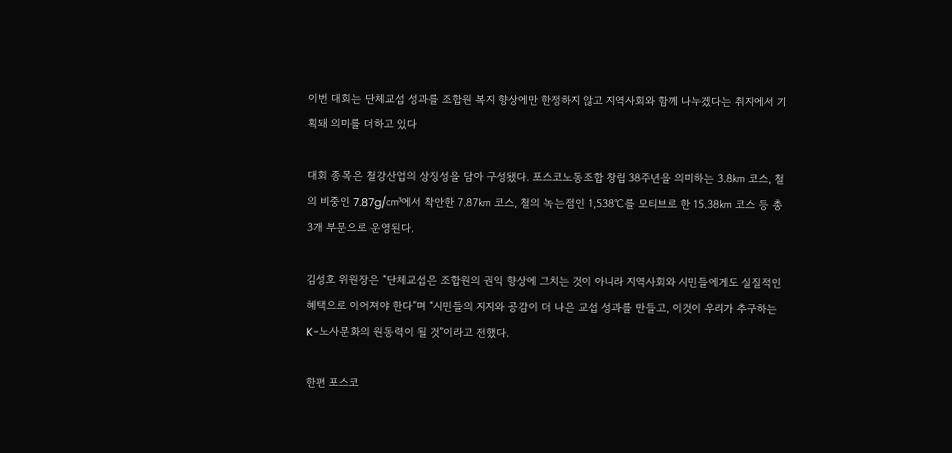이번 대회는 단체교섭 성과를 조합원 복지 향상에만 한정하지 않고 지역사회와 함께 나누겠다는 취지에서 기획돼 의미를 더하고 있다

대회 종목은 철강산업의 상징성을 담아 구성됐다. 포스코노동조합 창립 38주년을 의미하는 3.8㎞ 코스, 철의 비중인 7.87g/㎤에서 착안한 7.87㎞ 코스, 철의 녹는점인 1,538℃를 모티브로 한 15.38㎞ 코스 등 총 3개 부문으로 운영된다.

김성호 위원장은 “단체교섭은 조합원의 권익 향상에 그치는 것이 아니라 지역사회와 시민들에게도 실질적인 혜택으로 이어져야 한다”며 “시민들의 지지와 공감이 더 나은 교섭 성과를 만들고, 이것이 우리가 추구하는 K-노사문화의 원동력이 될 것”이라고 전했다.

한편 포스코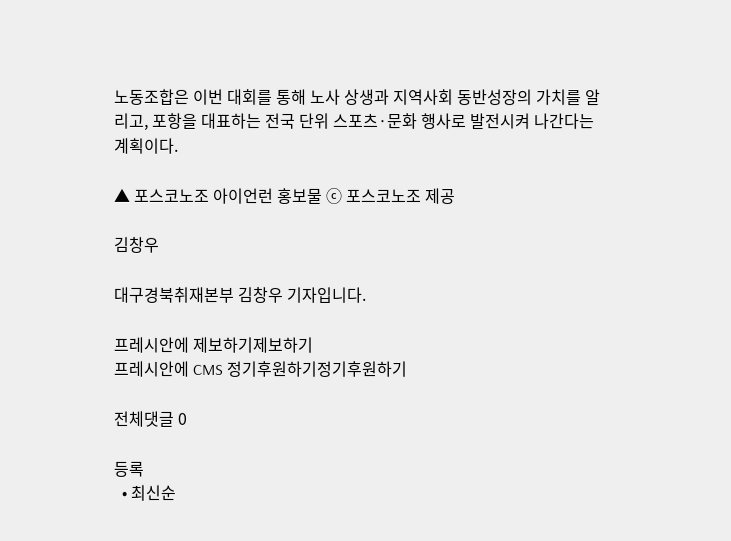노동조합은 이번 대회를 통해 노사 상생과 지역사회 동반성장의 가치를 알리고, 포항을 대표하는 전국 단위 스포츠·문화 행사로 발전시켜 나간다는 계획이다.

▲ 포스코노조 아이언런 홍보물 ⓒ 포스코노조 제공

김창우

대구경북취재본부 김창우 기자입니다.

프레시안에 제보하기제보하기
프레시안에 CMS 정기후원하기정기후원하기

전체댓글 0

등록
  • 최신순